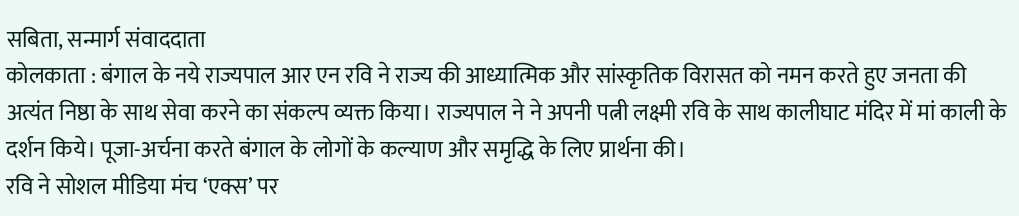सबिता, सन्मार्ग संवाददाता
कोलकाता : बंगाल के नये राज्यपाल आर एन रवि ने राज्य की आध्यात्मिक और सांस्कृतिक विरासत को नमन करते हुए जनता की अत्यंत निष्ठा के साथ सेवा करने का संकल्प व्यक्त किया। राज्यपाल ने ने अपनी पत्नी लक्ष्मी रवि के साथ कालीघाट मंदिर में मां काली के दर्शन किये। पूजा-अर्चना करते बंगाल के लोगों के कल्याण और समृद्धि के लिए प्रार्थना की।
रवि ने सोशल मीडिया मंच ‘एक्स’ पर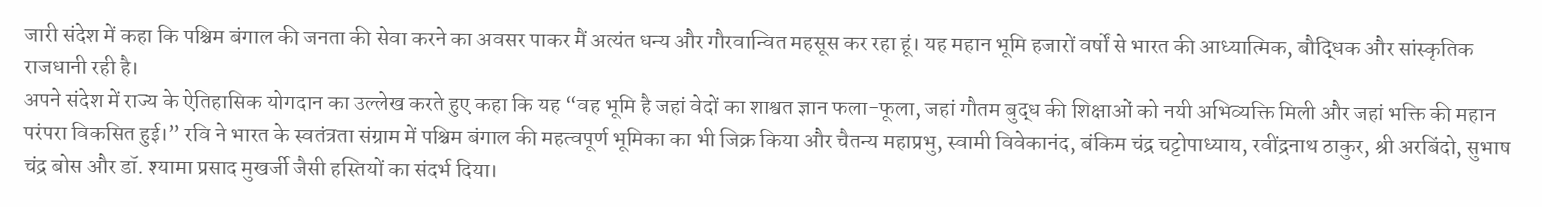जारी संदेश में कहा कि पश्चिम बंगाल की जनता की सेवा करने का अवसर पाकर मैं अत्यंत धन्य और गौरवान्वित महसूस कर रहा हूं। यह महान भूमि हजारों वर्षों से भारत की आध्यात्मिक, बौद्धिक और सांस्कृतिक राजधानी रही है।
अपने संदेश में राज्य के ऐतिहासिक योगदान का उल्लेख करते हुए कहा कि यह “वह भूमि है जहां वेदों का शाश्वत ज्ञान फला-फूला, जहां गौतम बुद्ध की शिक्षाओं को नयी अभिव्यक्ति मिली और जहां भक्ति की महान परंपरा विकसित हुई।” रवि ने भारत के स्वतंत्रता संग्राम में पश्चिम बंगाल की महत्वपूर्ण भूमिका का भी जिक्र किया और चैतन्य महाप्रभु, स्वामी विवेकानंद, बंकिम चंद्र चट्टोपाध्याय, रवींद्रनाथ ठाकुर, श्री अरबिंदो, सुभाष चंद्र बोस और डॉ. श्यामा प्रसाद मुखर्जी जैसी हस्तियों का संदर्भ दिया।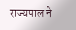राज्यपाल ने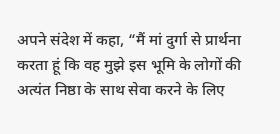अपने संदेश में कहा, “मैं मां दुर्गा से प्रार्थना करता हूं कि वह मुझे इस भूमि के लोगों की अत्यंत निष्ठा के साथ सेवा करने के लिए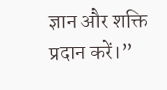ज्ञान और शक्ति प्रदान करें।”